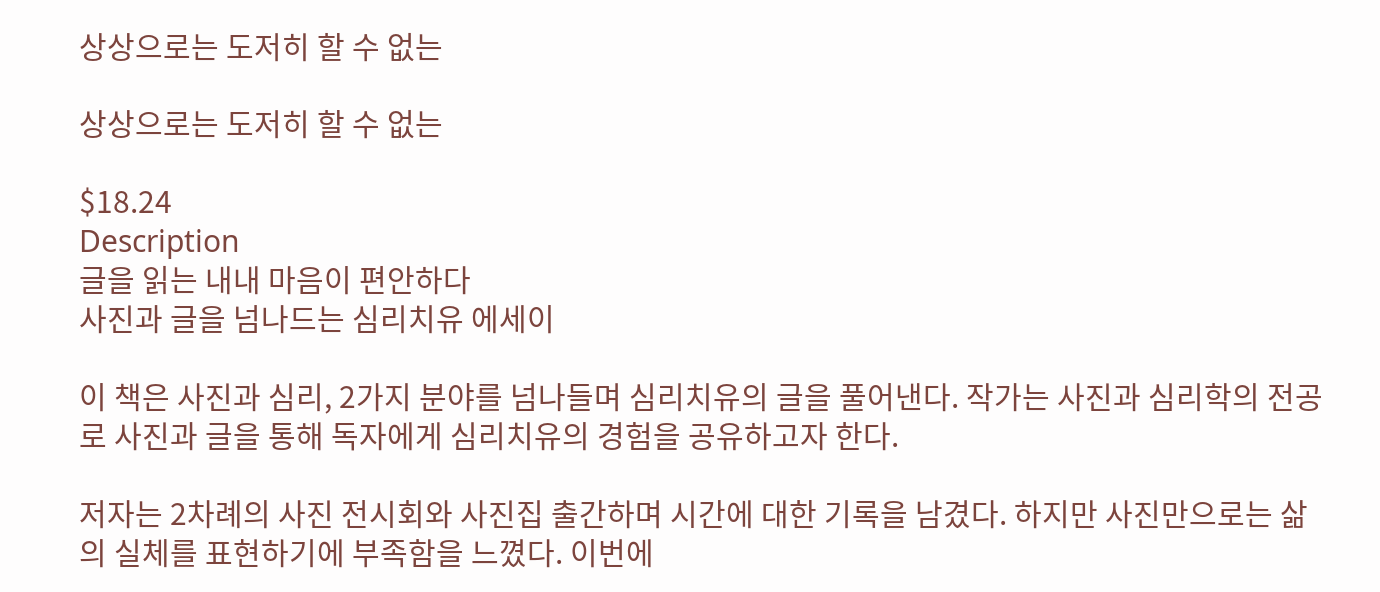상상으로는 도저히 할 수 없는

상상으로는 도저히 할 수 없는

$18.24
Description
글을 읽는 내내 마음이 편안하다
사진과 글을 넘나드는 심리치유 에세이

이 책은 사진과 심리, 2가지 분야를 넘나들며 심리치유의 글을 풀어낸다. 작가는 사진과 심리학의 전공로 사진과 글을 통해 독자에게 심리치유의 경험을 공유하고자 한다.

저자는 2차례의 사진 전시회와 사진집 출간하며 시간에 대한 기록을 남겼다. 하지만 사진만으로는 삶의 실체를 표현하기에 부족함을 느꼈다. 이번에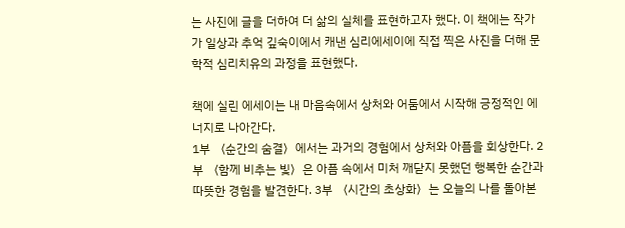는 사진에 글을 더하여 더 삶의 실체를 표현하고자 했다. 이 책에는 작가가 일상과 추억 깊숙이에서 캐낸 심리에세이에 직접 찍은 사진을 더해 문학적 심리치유의 과정을 표현했다.

책에 실린 에세이는 내 마음속에서 상처와 어둠에서 시작해 긍정적인 에너지로 나아간다.
1부 〈순간의 숨결〉에서는 과거의 경험에서 상처와 아픔을 회상한다. 2부 〈함께 비추는 빛〉은 아픔 속에서 미처 깨닫지 못했던 행복한 순간과 따뜻한 경험을 발견한다. 3부 〈시간의 초상화〉는 오늘의 나를 돌아본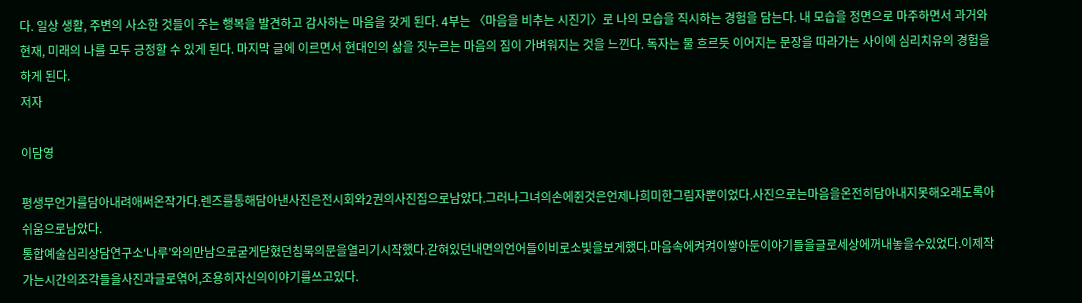다. 일상 생활, 주변의 사소한 것들이 주는 행복을 발견하고 감사하는 마음을 갖게 된다. 4부는 〈마음을 비추는 시진기〉로 나의 모습을 직시하는 경험을 담는다. 내 모습을 정면으로 마주하면서 과거와 현재, 미래의 나를 모두 긍정할 수 있게 된다. 마지막 글에 이르면서 현대인의 삶을 짓누르는 마음의 짐이 가벼워지는 것을 느낀다. 독자는 물 흐르듯 이어지는 문장을 따라가는 사이에 심리치유의 경험을 하게 된다.
저자

이담영

평생무언가를담아내려애써온작가다.렌즈를통해담아낸사진은전시회와2권의사진집으로남았다.그러나그녀의손에쥔것은언제나희미한그림자뿐이었다.사진으로는마음을온전히담아내지못해오래도록아쉬움으로남았다.
통합예술심리상담연구소‘나루’와의만남으로굳게닫혔던침묵의문을열리기시작했다.갇혀있던내면의언어들이비로소빛을보게했다.마음속에켜켜이쌓아둔이야기들을글로세상에꺼내놓을수있었다.이제작가는시간의조각들을사진과글로엮어,조용히자신의이야기를쓰고있다.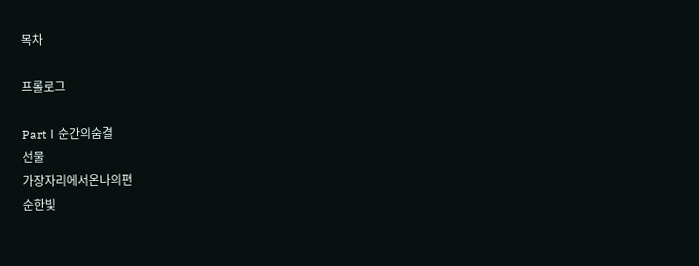목차

프롤로그

PartⅠ순간의숨결
선물
가장자리에서온나의편
순한빛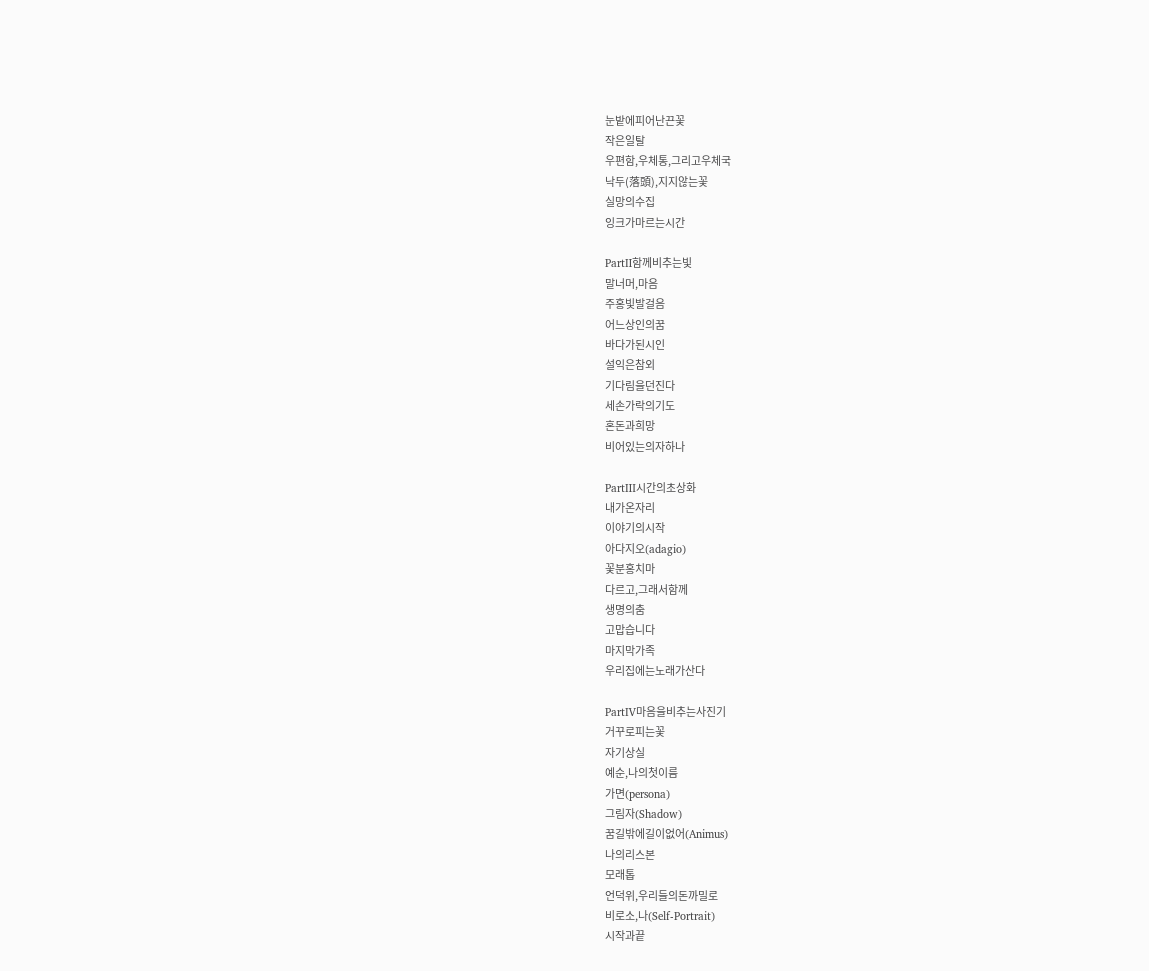눈밭에피어난끈꽃
작은일탈
우편함,우체통,그리고우체국
낙두(落頭),지지않는꽃
실망의수집
잉크가마르는시간

PartⅡ함께비추는빛
말너머,마음
주홍빛발걸음
어느상인의꿈
바다가된시인
설익은참외
기다림을던진다
세손가락의기도
혼돈과희망
비어있는의자하나

PartⅢ시간의초상화
내가온자리
이야기의시작
아다지오(adagio)
꽃분홍치마
다르고,그래서함께
생명의춤
고맙습니다
마지막가족
우리집에는노래가산다

PartⅣ마음을비추는사진기
거꾸로피는꽃
자기상실
예순,나의첫이름
가면(persona)
그림자(Shadow)
꿈길밖에길이없어(Animus)
나의리스본
모래톱
언덕위,우리들의돈까밀로
비로소,나(Self-Portrait)
시작과끝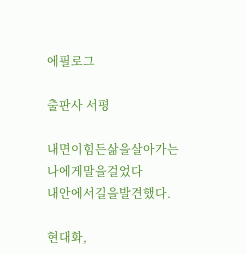에필로그

출판사 서평

내면이힘든삶을살아가는나에게말을걸었다
내안에서길을발견했다.

현대화,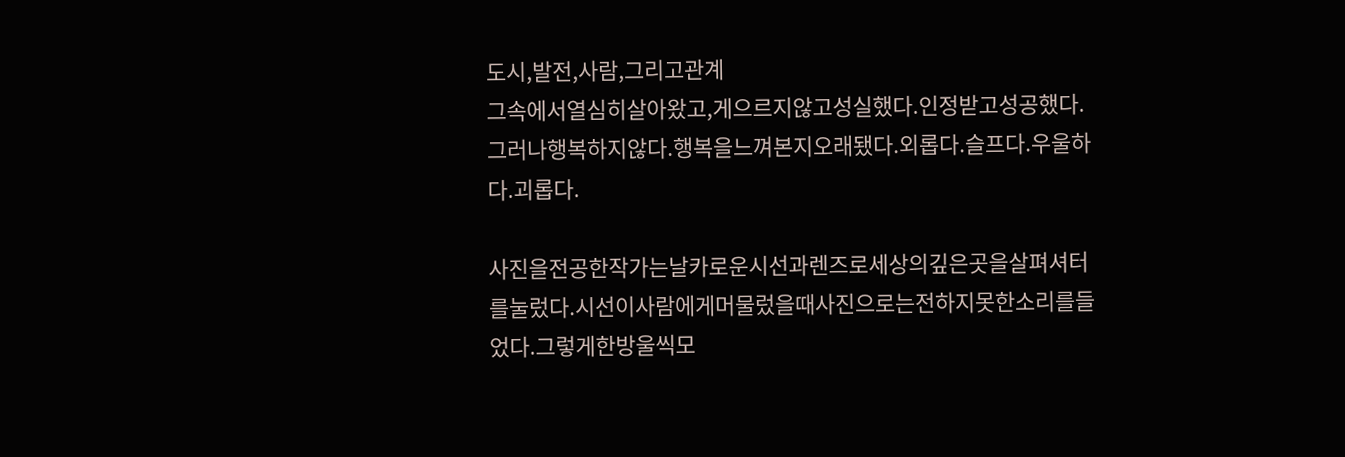도시,발전,사람,그리고관계
그속에서열심히살아왔고,게으르지않고성실했다.인정받고성공했다.
그러나행복하지않다.행복을느껴본지오래됐다.외롭다.슬프다.우울하다.괴롭다.

사진을전공한작가는날카로운시선과렌즈로세상의깊은곳을살펴셔터를눌렀다.시선이사람에게머물렀을때사진으로는전하지못한소리를들었다.그렇게한방울씩모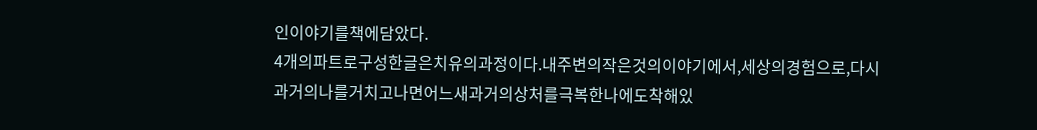인이야기를책에담았다.
4개의파트로구성한글은치유의과정이다.내주변의작은것의이야기에서,세상의경험으로,다시과거의나를거치고나면어느새과거의상처를극복한나에도착해있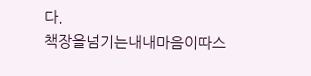다.
책장을넘기는내내마음이따스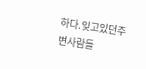하다.잊고있던주변사람들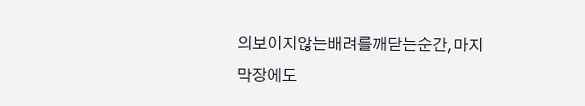의보이지않는배려를깨닫는순간,마지막장에도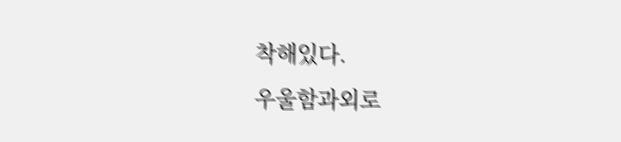착해있다.
우울함과외로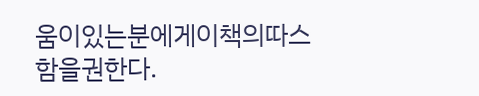움이있는분에게이책의따스함을권한다.